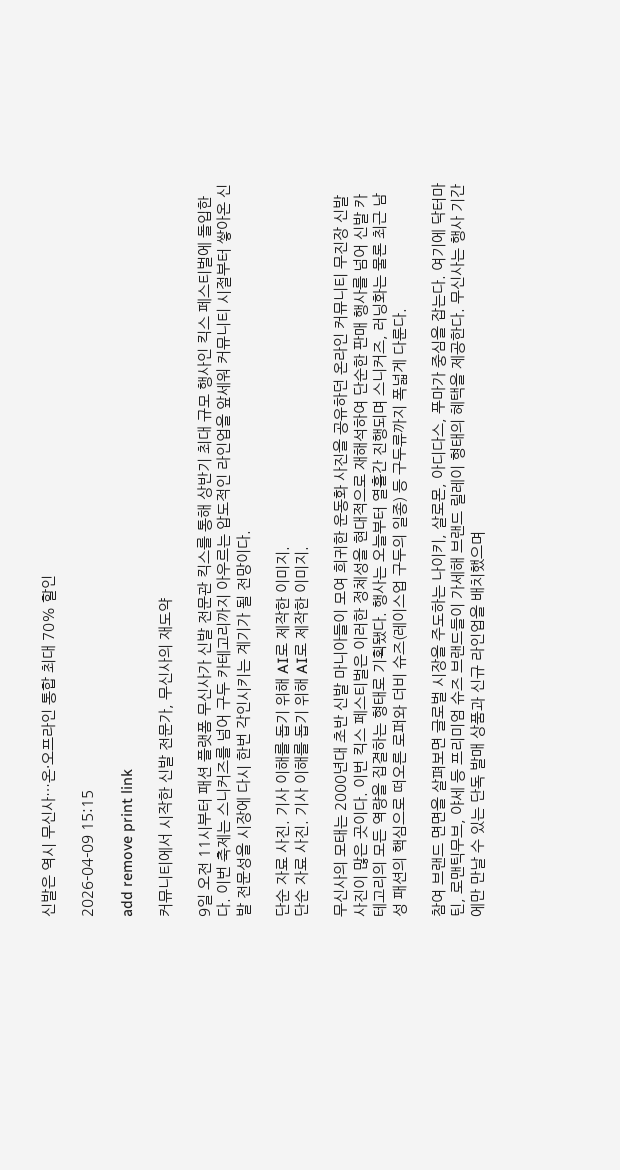신발은 역시 무신사…온·오프라인 통합 최대 70% 할인

2026-04-09 15:15

add remove print link

커뮤니티에서 시작한 신발 전문가, 무신사의 재도약

9일 오전 11시부터 패션 플랫폼 무신사가 신발 전문관 킥스를 통해 상반기 최대 규모 행사인 킥스 페스티벌에 돌입한다. 이번 축제는 스니커즈를 넘어 구두 카테고리까지 아우르는 압도적인 라인업을 앞세워 커뮤니티 시절부터 쌓아온 신발 전문성을 시장에 다시 한번 각인시키는 계기가 될 전망이다.

단순 자료 사진. 기사 이해를 돕기 위해 AI로 제작한 이미지.
단순 자료 사진. 기사 이해를 돕기 위해 AI로 제작한 이미지.

무신사의 모태는 2000년대 초반 신발 마니아들이 모여 희귀한 운동화 사진을 공유하던 온라인 커뮤니티 무진장 신발 사진이 많은 곳이다. 이번 킥스 페스티벌은 이러한 정체성을 현대적으로 재해석하여 단순한 판매 행사를 넘어 신발 카테고리의 모든 역량을 집결하는 형태로 기획됐다. 행사는 오늘부터 열흘간 진행되며 스니커즈, 러닝화는 물론 최근 남성 패션의 핵심으로 떠오른 로퍼와 더비 슈즈(레이스업 구두의 일종) 등 구두류까지 폭넓게 다룬다.

참여 브랜드 면면을 살펴보면 글로벌 시장을 주도하는 나이키, 살로몬, 아디다스, 푸마가 중심을 잡는다. 여기에 닥터마틴, 로맨틱무브, 야세 등 프리미엄 슈즈 브랜드들이 가세해 브랜드 릴레이 형태의 혜택을 제공한다. 무신사는 행사 기간에만 만날 수 있는 단독 발매 상품과 신규 라인업을 배치했으며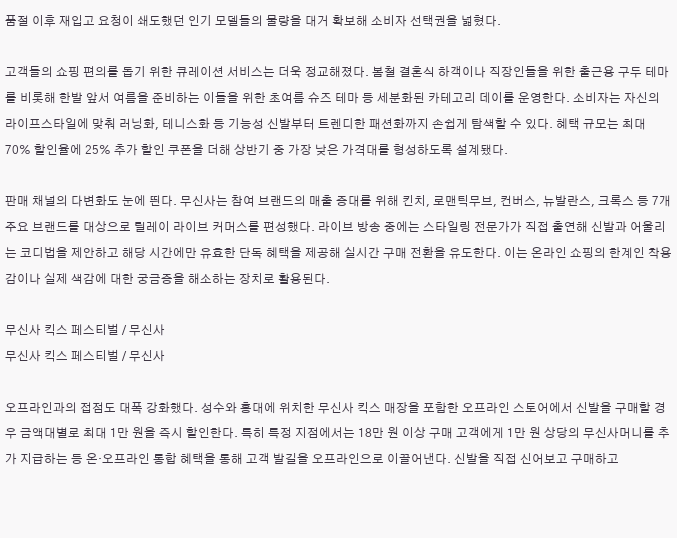품절 이후 재입고 요청이 쇄도했던 인기 모델들의 물량을 대거 확보해 소비자 선택권을 넓혔다.

고객들의 쇼핑 편의를 돕기 위한 큐레이션 서비스는 더욱 정교해졌다. 봄철 결혼식 하객이나 직장인들을 위한 출근용 구두 테마를 비롯해 한발 앞서 여름을 준비하는 이들을 위한 초여름 슈즈 테마 등 세분화된 카테고리 데이를 운영한다. 소비자는 자신의 라이프스타일에 맞춰 러닝화, 테니스화 등 기능성 신발부터 트렌디한 패션화까지 손쉽게 탐색할 수 있다. 혜택 규모는 최대 70% 할인율에 25% 추가 할인 쿠폰을 더해 상반기 중 가장 낮은 가격대를 형성하도록 설계됐다.

판매 채널의 다변화도 눈에 띈다. 무신사는 참여 브랜드의 매출 증대를 위해 킨치, 로맨틱무브, 컨버스, 뉴발란스, 크록스 등 7개 주요 브랜드를 대상으로 릴레이 라이브 커머스를 편성했다. 라이브 방송 중에는 스타일링 전문가가 직접 출연해 신발과 어울리는 코디법을 제안하고 해당 시간에만 유효한 단독 혜택을 제공해 실시간 구매 전환을 유도한다. 이는 온라인 쇼핑의 한계인 착용감이나 실제 색감에 대한 궁금증을 해소하는 장치로 활용된다.

무신사 킥스 페스티벌 / 무신사
무신사 킥스 페스티벌 / 무신사

오프라인과의 접점도 대폭 강화했다. 성수와 홍대에 위치한 무신사 킥스 매장을 포함한 오프라인 스토어에서 신발을 구매할 경우 금액대별로 최대 1만 원을 즉시 할인한다. 특히 특정 지점에서는 18만 원 이상 구매 고객에게 1만 원 상당의 무신사머니를 추가 지급하는 등 온·오프라인 통합 혜택을 통해 고객 발길을 오프라인으로 이끌어낸다. 신발을 직접 신어보고 구매하고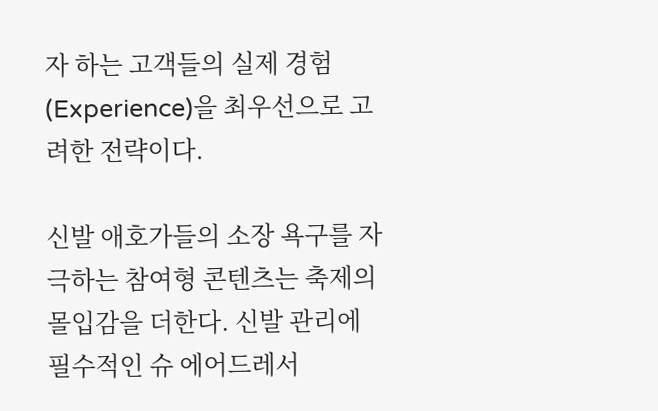자 하는 고객들의 실제 경험(Experience)을 최우선으로 고려한 전략이다.

신발 애호가들의 소장 욕구를 자극하는 참여형 콘텐츠는 축제의 몰입감을 더한다. 신발 관리에 필수적인 슈 에어드레서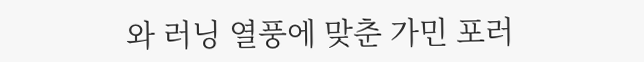와 러닝 열풍에 맞춘 가민 포러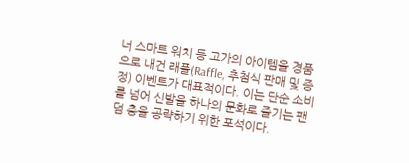너 스마트 워치 등 고가의 아이템을 경품으로 내건 래플(Raffle, 추첨식 판매 및 증정) 이벤트가 대표적이다. 이는 단순 소비를 넘어 신발을 하나의 문화로 즐기는 팬덤 층을 공략하기 위한 포석이다.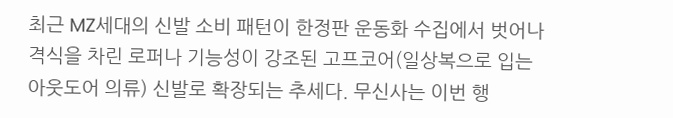최근 MZ세대의 신발 소비 패턴이 한정판 운동화 수집에서 벗어나 격식을 차린 로퍼나 기능성이 강조된 고프코어(일상복으로 입는 아웃도어 의류) 신발로 확장되는 추세다. 무신사는 이번 행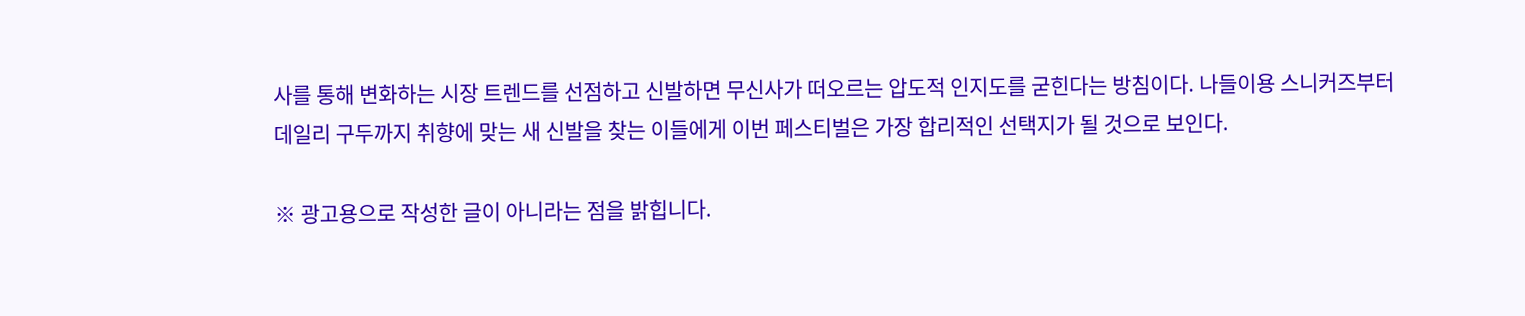사를 통해 변화하는 시장 트렌드를 선점하고 신발하면 무신사가 떠오르는 압도적 인지도를 굳힌다는 방침이다. 나들이용 스니커즈부터 데일리 구두까지 취향에 맞는 새 신발을 찾는 이들에게 이번 페스티벌은 가장 합리적인 선택지가 될 것으로 보인다.

※ 광고용으로 작성한 글이 아니라는 점을 밝힙니다.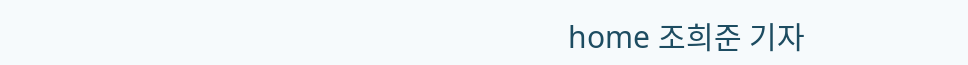home 조희준 기자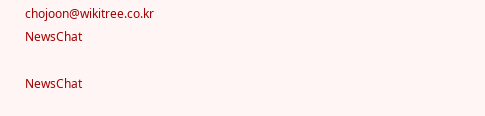chojoon@wikitree.co.kr
NewsChat

NewsChat